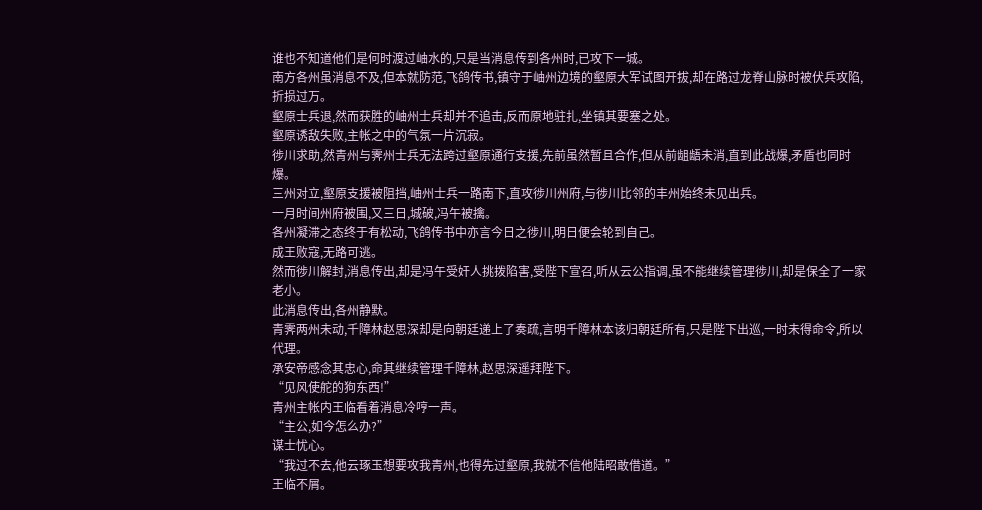谁也不知道他们是何时渡过岫水的,只是当消息传到各州时,已攻下一城。
南方各州虽消息不及,但本就防范,飞鸽传书,镇守于岫州边境的壑原大军试图开拔,却在路过龙脊山脉时被伏兵攻陷,折损过万。
壑原士兵退,然而获胜的岫州士兵却并不追击,反而原地驻扎,坐镇其要塞之处。
壑原诱敌失败,主帐之中的气氛一片沉寂。
徏川求助,然青州与霁州士兵无法跨过壑原通行支援,先前虽然暂且合作,但从前龃龉未消,直到此战爆,矛盾也同时爆。
三州对立,壑原支援被阻挡,岫州士兵一路南下,直攻徏川州府,与徏川比邻的丰州始终未见出兵。
一月时间州府被围,又三日,城破,冯午被擒。
各州凝滞之态终于有松动,飞鸽传书中亦言今日之徏川,明日便会轮到自己。
成王败寇,无路可逃。
然而徏川解封,消息传出,却是冯午受奸人挑拨陷害,受陛下宣召,听从云公指调,虽不能继续管理徏川,却是保全了一家老小。
此消息传出,各州静默。
青霁两州未动,千障林赵思深却是向朝廷递上了奏疏,言明千障林本该归朝廷所有,只是陛下出巡,一时未得命令,所以代理。
承安帝感念其忠心,命其继续管理千障林,赵思深遥拜陛下。
“见风使舵的狗东西!”
青州主帐内王临看着消息冷哼一声。
“主公,如今怎么办?”
谋士忧心。
“我过不去,他云琢玉想要攻我青州,也得先过壑原,我就不信他陆昭敢借道。”
王临不屑。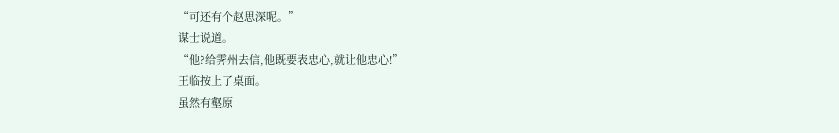“可还有个赵思深呢。”
谋士说道。
“他?给霁州去信,他既要表忠心,就让他忠心!”
王临按上了桌面。
虽然有壑原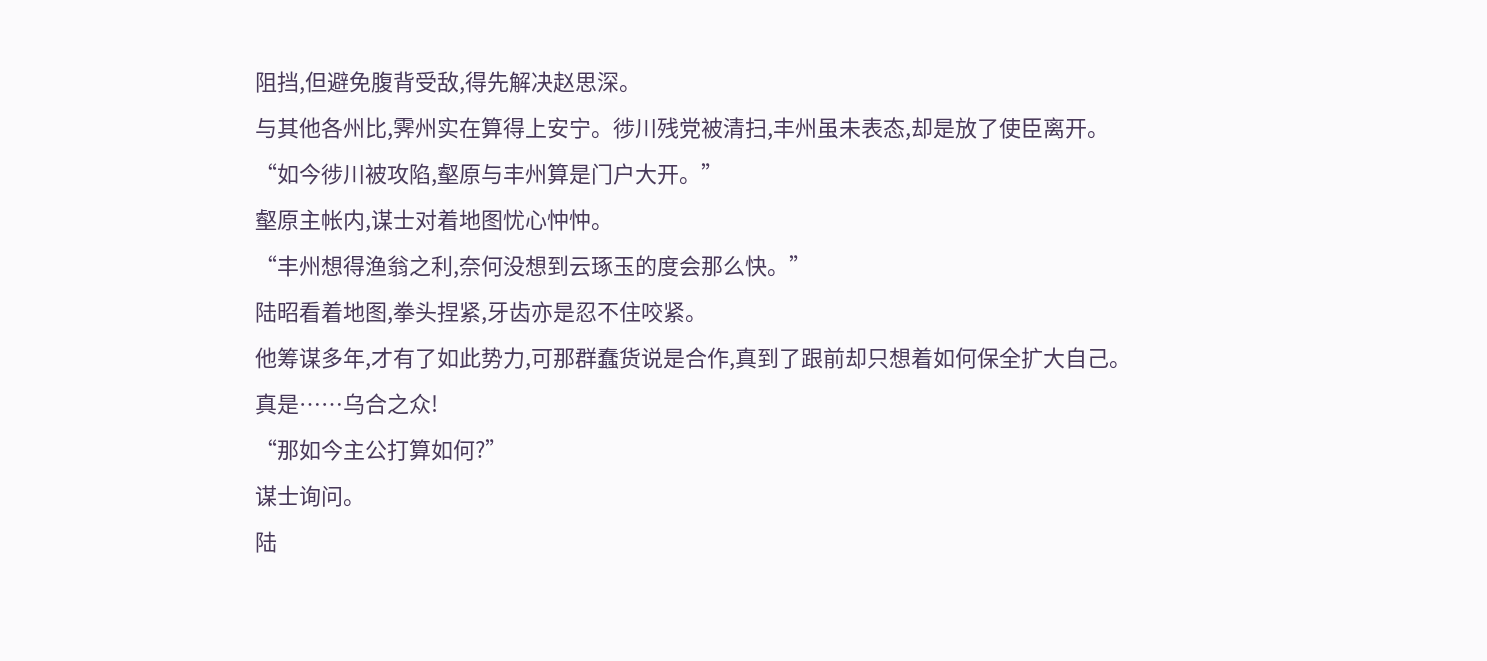阻挡,但避免腹背受敌,得先解决赵思深。
与其他各州比,霁州实在算得上安宁。徏川残党被清扫,丰州虽未表态,却是放了使臣离开。
“如今徏川被攻陷,壑原与丰州算是门户大开。”
壑原主帐内,谋士对着地图忧心忡忡。
“丰州想得渔翁之利,奈何没想到云琢玉的度会那么快。”
陆昭看着地图,拳头捏紧,牙齿亦是忍不住咬紧。
他筹谋多年,才有了如此势力,可那群蠢货说是合作,真到了跟前却只想着如何保全扩大自己。
真是……乌合之众!
“那如今主公打算如何?”
谋士询问。
陆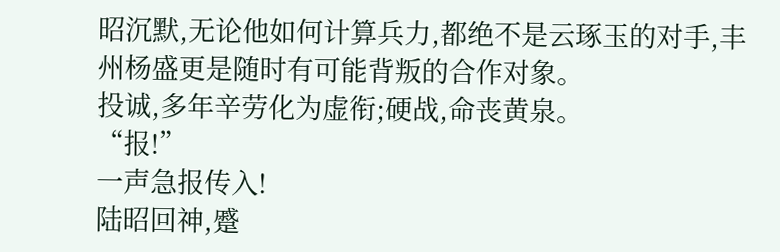昭沉默,无论他如何计算兵力,都绝不是云琢玉的对手,丰州杨盛更是随时有可能背叛的合作对象。
投诚,多年辛劳化为虚衔;硬战,命丧黄泉。
“报!”
一声急报传入!
陆昭回神,蹙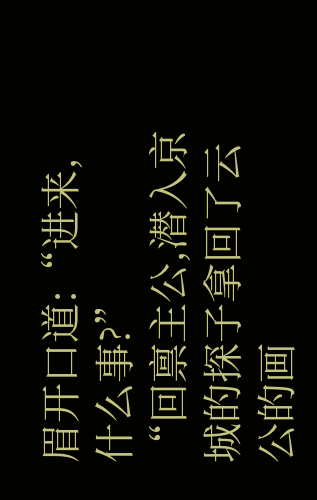眉开口道:“进来,什么事?”
“回禀主公,潜入京城的探子拿回了云公的画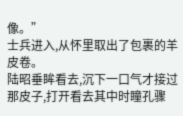像。”
士兵进入,从怀里取出了包裹的羊皮卷。
陆昭垂眸看去,沉下一口气才接过那皮子,打开看去其中时瞳孔骤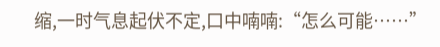缩,一时气息起伏不定,口中喃喃:“怎么可能……”